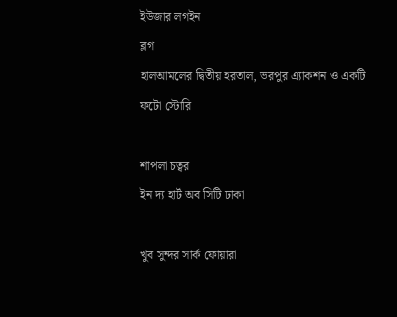ইউজার লগইন
ব্লগ
হালআমলের দ্বিতীয় হরতাল, ভরপুর এ্যাকশন ও একটি ফটো স্টোরি

শাপলা চত্বর
ইন দ্য হার্ট অব সিটি ঢাকা

খুব সুন্দর সার্ক ফোয়ারা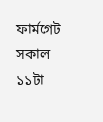ফার্মগেট সকাল ১১টা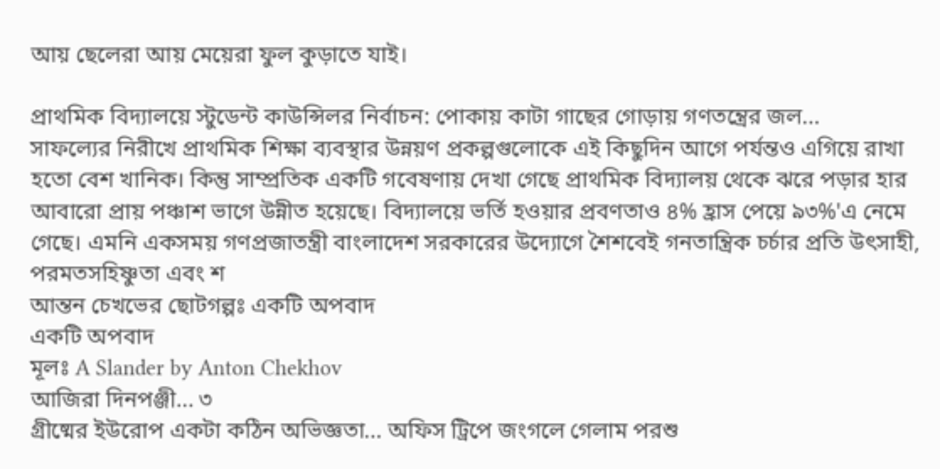আয় ছেলেরা আয় মেয়েরা ফুল কুড়াতে যাই।

প্রাথমিক বিদ্যালয়ে স্টুডেন্ট কাউন্সিলর নির্বাচন: পোকায় কাটা গাছের গোড়ায় গণতন্ত্রের জল...
সাফল্যের নিরীখে প্রাথমিক শিক্ষা ব্যবস্থার উন্নয়ণ প্রকল্পগুলোকে এই কিছুদিন আগে পর্যন্তও এগিয়ে রাখা হতো বেশ খানিক। কিন্তু সাম্প্রতিক একটি গবেষণায় দেখা গেছে প্রাথমিক বিদ্যালয় থেকে ঝরে পড়ার হার আবারো প্রায় পঞ্চাশ ভাগে উন্নীত হয়েছে। বিদ্যালয়ে ভর্তি হওয়ার প্রবণতাও ৪% হ্রাস পেয়ে ৯৩%'এ নেমে গেছে। এমনি একসময় গণপ্রজাতন্ত্রী বাংলাদেশ সরকারের উদ্যোগে শৈশবেই গনতান্ত্রিক চর্চার প্রতি উৎসাহী, পরমতসহিষ্ণুতা এবং শ
আন্তন চেখভের ছোটগল্পঃ একটি অপবাদ
একটি অপবাদ
মূলঃ A Slander by Anton Chekhov
আজিরা দিনপঞ্জী... ৩
গ্রীষ্মের ইউরোপ একটা কঠিন অভিজ্ঞতা... অফিস ট্রিপে জংগলে গেলাম পরশু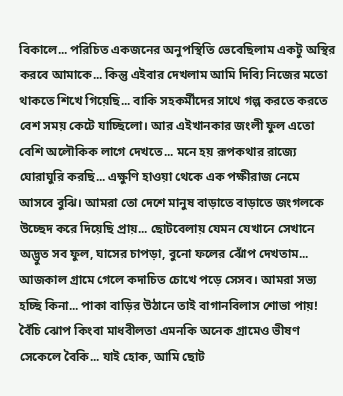বিকালে... পরিচিত একজনের অনুপস্থিতি ভেবেছিলাম একটু অস্থির করবে আমাকে... কিন্তু এইবার দেখলাম আমি দিব্যি নিজের মতো থাকতে শিখে গিয়েছি... বাকি সহকর্মীদের সাথে গল্প করতে করতে বেশ সময় কেটে যাচ্ছিলো। আর এইখানকার জংলী ফুল এতো বেশি অলৌকিক লাগে দেখতে... মনে হয় রূপকথার রাজ্যে ঘোরাঘুরি করছি... এক্ষুণি হাওয়া থেকে এক পক্ষীরাজ নেমে আসবে বুঝি। আমরা তো দেশে মানুষ বাড়াতে বাড়াতে জংগলকে উচ্ছেদ করে দিয়েছি প্রায়... ছোটবেলায় যেমন যেখানে সেখানে অদ্ভুত সব ফুল, ঘাসের চাপড়া, বুনো ফলের ঝোঁপ দেখতাম... আজকাল গ্রামে গেলে কদাচিত চোখে পড়ে সেসব। আমরা সভ্য হচ্ছি কিনা... পাকা বাড়ির উঠানে তাই বাগানবিলাস শোভা পায়! বৈঁচি ঝোপ কিংবা মাধবীলতা এমনকি অনেক গ্রামেও ভীষণ সেকেলে বৈকি... যাই হোক, আমি ছোট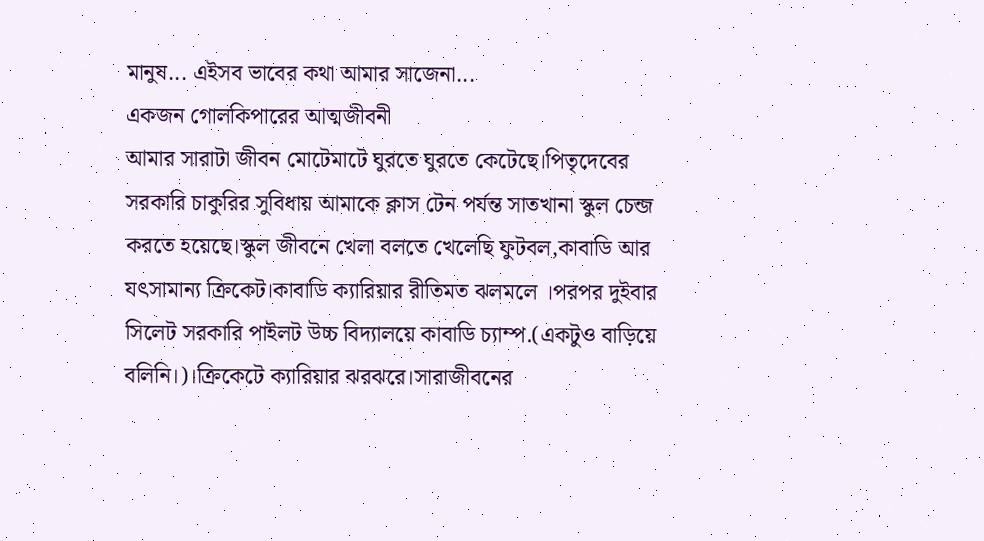মানুষ... এইসব ভাবের কথা আমার সাজেনা...
একজন গোলকিপারের আত্মজীবনী
আমার সারাটা জীবন মোটেমাটে ঘুরতে ঘুরতে কেটেছে।পিতৃদেবের সরকারি চাকুরির সুবিধায় আমাকে ক্লাস টেন পর্যন্ত সাতখানা স্কুল চেন্জ করতে হয়েছে।স্কুল জীবনে খেলা বলতে খেলেছি ফুটবল,কাবাডি আর যৎসামান্য ক্রিকেট।কাবাডি ক্যারিয়ার রীতিমত ঝলমলে ।পরপর দুইবার সিলেট সরকারি পাইলট উচ্চ বিদ্যালয়ে কাবাডি চ্যাম্প.(একটুও বাড়িয়ে বলিনি।)।ক্রিকেটে ক্যারিয়ার ঝরঝরে।সারাজীবনের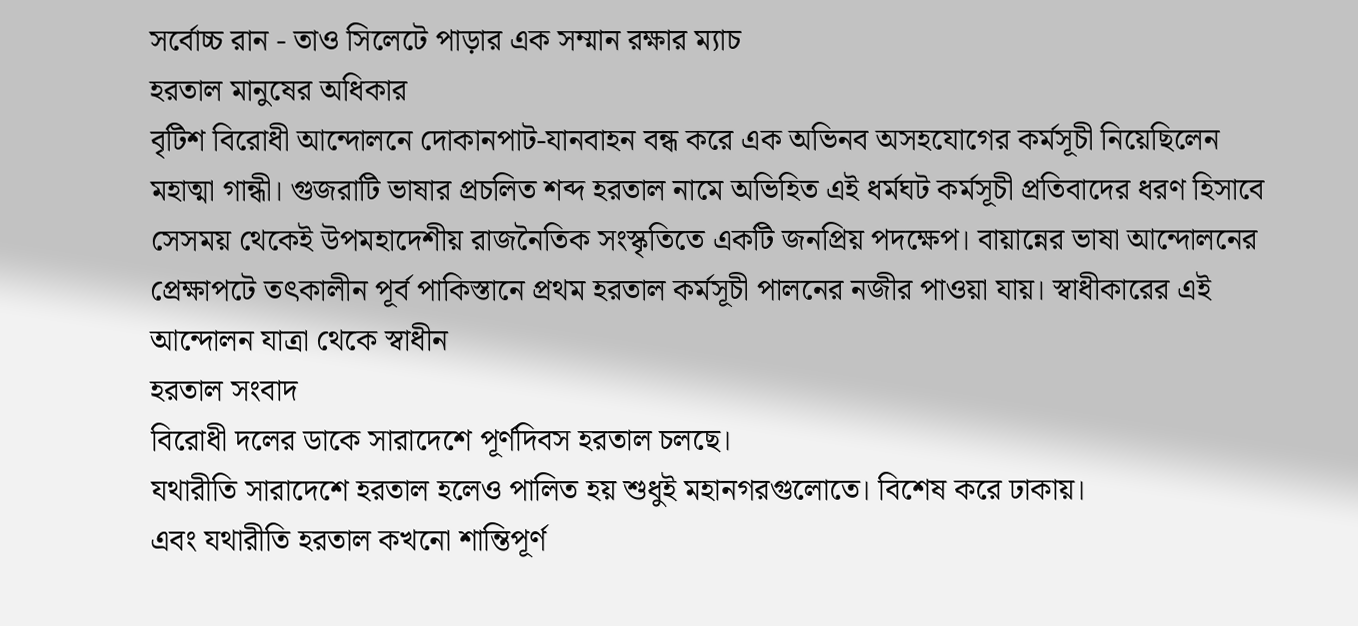সর্বোচ্চ রান - তাও সিলেটে পাড়ার এক সম্মান রক্ষার ম্যাচ
হরতাল মানুষের অধিকার
বৃটিশ বিরোধী আন্দোলনে দোকানপাট-যানবাহন বন্ধ করে এক অভিনব অসহযোগের কর্মসূচী নিয়েছিলেন মহাত্মা গান্ধী। গুজরাটি ভাষার প্রচলিত শব্দ হরতাল নামে অভিহিত এই ধর্মঘট কর্মসূচী প্রতিবাদের ধরণ হিসাবে সেসময় থেকেই উপমহাদেশীয় রাজনৈতিক সংস্কৃতিতে একটি জনপ্রিয় পদক্ষেপ। বায়ান্নের ভাষা আন্দোলনের প্রেক্ষাপটে তৎকালীন পূর্ব পাকিস্তানে প্রথম হরতাল কর্মসূচী পালনের নজীর পাওয়া যায়। স্বাধীকারের এই আন্দোলন যাত্রা থেকে স্বাধীন
হরতাল সংবাদ
বিরোধী দলের ডাকে সারাদেশে পূর্ণদিবস হরতাল চলছে।
যথারীতি সারাদেশে হরতাল হলেও পালিত হয় শুধুই মহানগরগুলোতে। বিশেষ করে ঢাকায়।
এবং যথারীতি হরতাল কখনো শান্তিপূর্ণ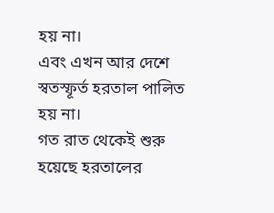হয় না।
এবং এখন আর দেশে স্বতস্ফূর্ত হরতাল পালিত হয় না।
গত রাত থেকেই শুরু হয়েছে হরতালের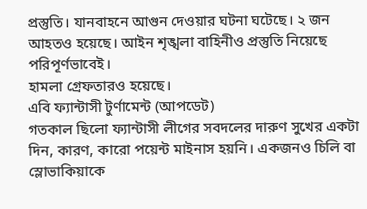প্রস্তুতি। যানবাহনে আগুন দেওয়ার ঘটনা ঘটেছে। ২ জন আহতও হয়েছে। আইন শৃঙ্খলা বাহিনীও প্রস্তুতি নিয়েছে পরিপূর্ণভাবেই।
হামলা গ্রেফতারও হয়েছে।
এবি ফ্যান্টাসী টুর্ণামেন্ট (আপডেট)
গতকাল ছিলো ফ্যান্টাসী লীগের সবদলের দারুণ সুখের একটা দিন, কারণ, কারো পয়েন্ট মাইনাস হয়নি। একজনও চিলি বা স্লোভাকিয়াকে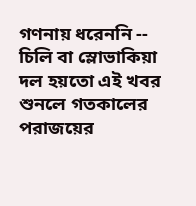গণনায় ধরেননি -- চিলি বা স্লোভাকিয়া দল হয়তো এই খবর শুনলে গতকালের পরাজয়ের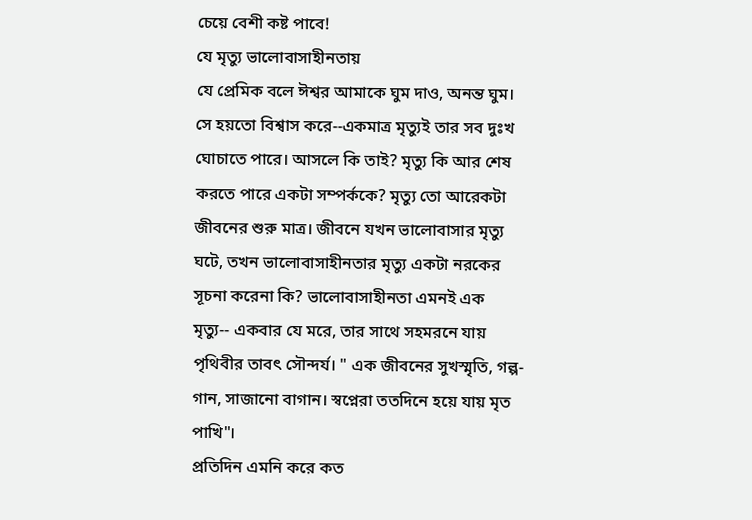চেয়ে বেশী কষ্ট পাবে!
যে মৃত্যু ভালোবাসাহীনতায়
যে প্রেমিক বলে ঈশ্বর আমাকে ঘুম দাও, অনন্ত ঘুম। সে হয়তো বিশ্বাস করে--একমাত্র মৃত্যুই তার সব দুঃখ ঘোচাতে পারে। আসলে কি তাই? মৃত্যু কি আর শেষ করতে পারে একটা সম্পর্ককে? মৃত্যু তো আরেকটা জীবনের শুরু মাত্র। জীবনে যখন ভালোবাসার মৃত্যু ঘটে, তখন ভালোবাসাহীনতার মৃত্যু একটা নরকের সূচনা করেনা কি? ভালোবাসাহীনতা এমনই এক মৃত্যু-- একবার যে মরে, তার সাথে সহমরনে যায় পৃথিবীর তাবৎ সৌন্দর্য। " এক জীবনের সুখস্মৃতি, গল্প-গান, সাজানো বাগান। স্বপ্নেরা ততদিনে হয়ে যায় মৃত পাখি"।
প্রতিদিন এমনি করে কত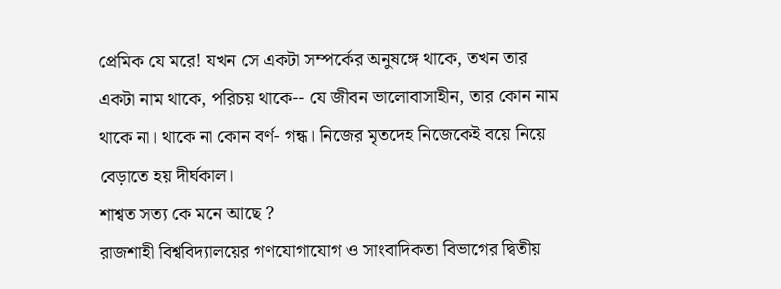প্রেমিক যে মরে! যখন সে একটা সম্পর্কের অনুষঙ্গে থাকে, তখন তার একটা নাম থাকে, পরিচয় থাকে-- যে জীবন ভালোবাসাহীন, তার কোন নাম থাকে না। থাকে না কোন বর্ণ- গন্ধ। নিজের মৃতদেহ নিজেকেই বয়ে নিয়ে বেড়াতে হয় দীর্ঘকাল।
শাশ্বত সত্য কে মনে আছে ?
রাজশাহী বিশ্ববিদ্যালয়ের গণযোগাযোগ ও সাংবাদিকতা বিভাগের দ্বিতীয়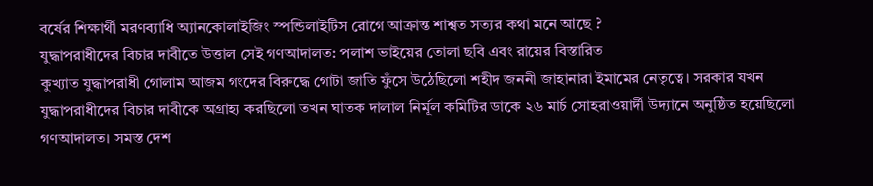বর্ষের শিক্ষার্থী মরণব্যাধি অ্যানকোলাইজিং স্পন্ডিলাইটিস রোগে আক্রান্ত শাশ্বত সত্যর কথা মনে আছে ?
যুদ্ধাপরাধীদের বিচার দাবীতে উত্তাল সেই গণআদালত: পলাশ ভাইয়ের তোলা ছবি এবং রায়ের বিস্তারিত
কুখ্যাত যুদ্ধাপরাধী গোলাম আজম গংদের বিরুদ্ধে গোটা জাতি ফুঁসে উঠেছিলো শহীদ জননী জাহানারা ইমামের নেতৃত্বে। সরকার যখন যুদ্ধাপরাধীদের বিচার দাবীকে অগ্রাহ্য করছিলো তখন ঘাতক দালাল নির্মূল কমিটির ডাকে ২৬ মার্চ সোহরাওয়ার্দী উদ্যানে অনুষ্ঠিত হয়েছিলো গণআদালত। সমস্ত দেশ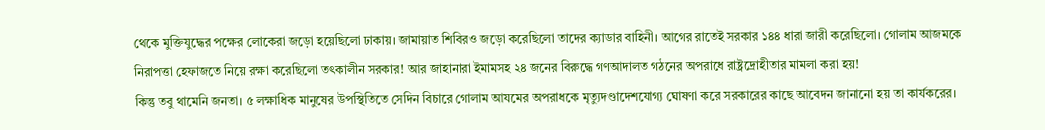থেকে মুক্তিযুদ্ধের পক্ষের লোকেরা জড়ো হয়েছিলো ঢাকায়। জামায়াত শিবিরও জড়ো করেছিলো তাদের ক্যাডার বাহিনী। আগের রাতেই সরকার ১৪৪ ধারা জারী করেছিলো। গোলাম আজমকে নিরাপত্তা হেফাজতে নিয়ে রক্ষা করেছিলো তৎকালীন সরকার! আর জাহানারা ইমামসহ ২৪ জনের বিরুদ্ধে গণআদালত গঠনের অপরাধে রাষ্ট্রদ্রোহীতার মামলা করা হয়!
কিন্তু তবু থামেনি জনতা। ৫ লক্ষাধিক মানুষের উপস্থিতিতে সেদিন বিচারে গোলাম আযমের অপরাধকে মৃত্যুদণ্ডাদেশযোগ্য ঘোষণা করে সরকারের কাছে আবেদন জানানো হয় তা কার্যকরের।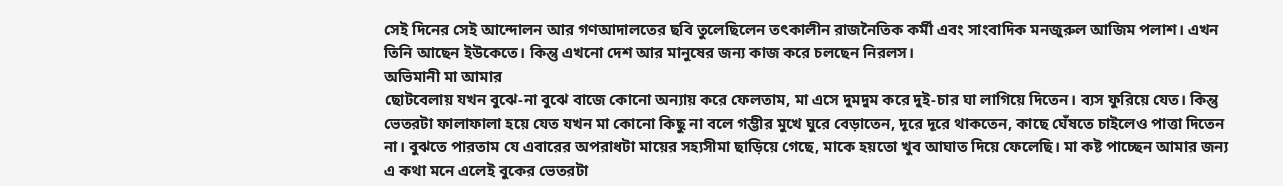সেই দিনের সেই আন্দোলন আর গণআদালতের ছবি তুলেছিলেন তৎকালীন রাজনৈতিক কর্মী এবং সাংবাদিক মনজুরুল আজিম পলাশ। এখন তিনি আছেন ইউকেতে। কিন্তু এখনো দেশ আর মানুষের জন্য কাজ করে চলছেন নিরলস।
অভিমানী মা আমার
ছোটবেলায় যখন বুঝে-না বুঝে বাজে কোনো অন্যায় করে ফেলতাম, মা এসে দুমদুম করে দুই-চার ঘা লাগিয়ে দিতেন। ব্যস ফুরিয়ে যেত। কিন্তু ভেতরটা ফালাফালা হয়ে যেত যখন মা কোনো কিছু না বলে গম্ভীর মুখে ঘুরে বেড়াতেন, দূরে দূরে থাকতেন, কাছে ঘেঁষতে চাইলেও পাত্তা দিতেন না। বুঝতে পারতাম যে এবারের অপরাধটা মায়ের সহ্যসীমা ছাড়িয়ে গেছে, মাকে হয়তো খুব আঘাত দিয়ে ফেলেছি। মা কষ্ট পাচ্ছেন আমার জন্য এ কথা মনে এলেই বুকের ভেতরটা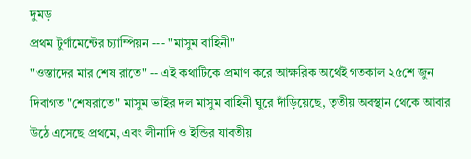দুমড়
প্রথম টুর্ণামেন্টের চ্যাম্পিয়ন --- "মাসুম বাহিনী"
"ওস্তাদের মার শেষ রাতে" -- এই কথাটিকে প্রমাণ করে আক্ষরিক অর্থেই গতকাল ২৫শে জুন দিবাগত "শেষরাতে" মাসুম ভাইর দল মাসুম বাহিনী ঘুরে দাঁড়িয়েছে, তৃতীয় অবস্থান থেকে আবার উঠে এসেছে প্রথমে, এবং লীনাদি ও ইন্ডির যাবতীয়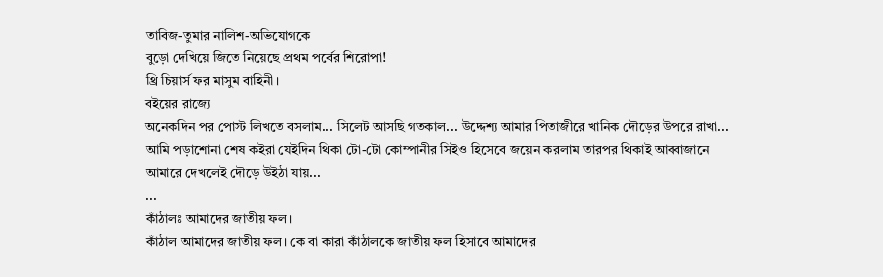তাবিজ-তুমার নালিশ-অভিযোগকে
বুড়ো দেখিয়ে জিতে নিয়েছে প্রথম পর্বের শিরোপা!
থ্রি চিয়ার্স ফর মাসুম বাহিনী।
বইয়ের রাজ্যে
অনেকদিন পর পোস্ট লিখতে বসলাম... সিলেট আসছি গতকাল... উদ্দেশ্য আমার পিতাজীরে খানিক দৌড়ের উপরে রাখা... আমি পড়াশোনা শেষ কইরা যেইদিন থিকা টো-টো কোম্পানীর সিইও হিসেবে জয়েন করলাম তারপর থিকাই আব্বাজানে আমারে দেখলেই দৌড়ে উইঠা যায়...
...
কাঁঠালঃ আমাদের জাতীয় ফল।
কাঁঠাল আমাদের জাতীয় ফল। কে বা কারা কাঁঠালকে জাতীয় ফল হিসাবে আমাদের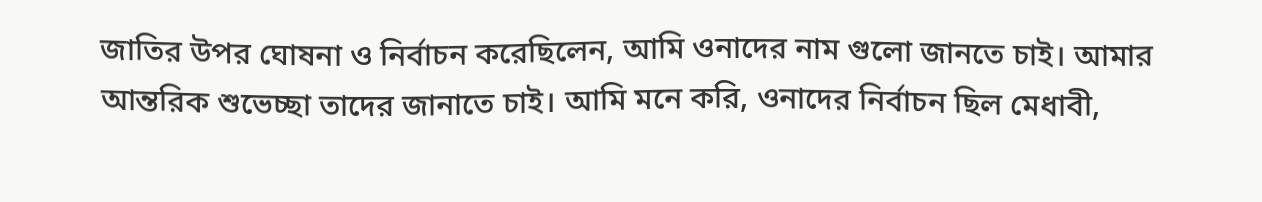জাতির উপর ঘোষনা ও নির্বাচন করেছিলেন, আমি ওনাদের নাম গুলো জানতে চাই। আমার আন্তরিক শুভেচ্ছা তাদের জানাতে চাই। আমি মনে করি, ওনাদের নির্বাচন ছিল মেধাবী,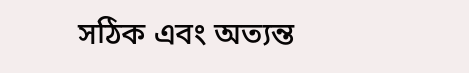সঠিক এবং অত্যন্ত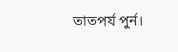তাতপর্য পুর্ন।